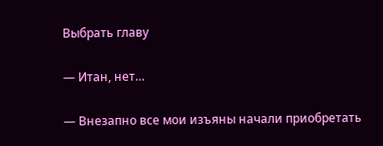Выбрать главу

— Итан, нет…

— Внезапно все мои изъяны начали приобретать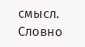смысл. Словно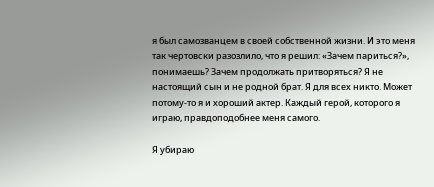я был самозванцем в своей собственной жизни. И это меня так чертовски разозлило, что я решил: «Зачем париться?», понимаешь? Зачем продолжать притворяться? Я не настоящий сын и не родной брат. Я для всех никто. Может потому-то я и хороший актер. Каждый герой, которого я играю, правдоподобнее меня самого.

Я убираю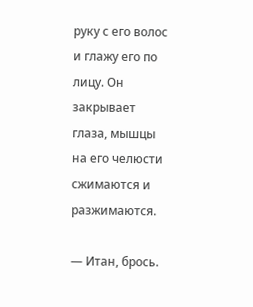руку с его волос и глажу его по лицу. Он закрывает глаза, мышцы на его челюсти сжимаются и разжимаются.

— Итан, брось.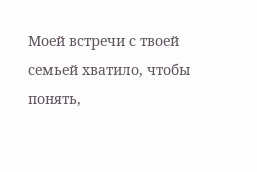Моей встречи с твоей семьей хватило, чтобы понять,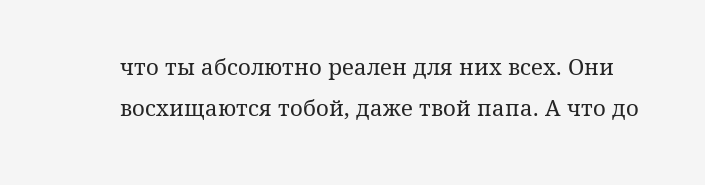что ты абсолютно реален для них всех. Они восхищаются тобой, даже твой папа. А что до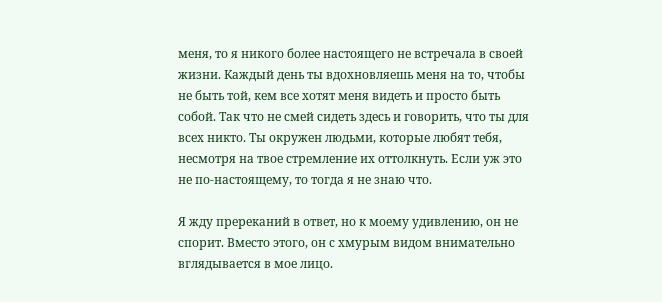меня, то я никого более настоящего не встречала в своей жизни. Каждый день ты вдохновляешь меня на то, чтобы не быть той, кем все хотят меня видеть и просто быть собой. Так что не смей сидеть здесь и говорить, что ты для всех никто. Ты окружен людьми, которые любят тебя, несмотря на твое стремление их оттолкнуть. Если уж это не по-настоящему, то тогда я не знаю что.

Я жду пререканий в ответ, но к моему удивлению, он не спорит. Вместо этого, он с хмурым видом внимательно вглядывается в мое лицо.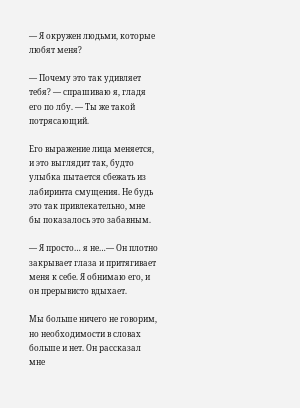— Я окружен людьми, которые любят меня?

— Почему это так удивляет тебя? — спрашиваю я, гладя его по лбу. — Ты же такой потрясающий.

Его выражение лица меняется, и это выглядит так, будто улыбка пытается сбежать из лабиринта смущения. Не будь это так привлекательно, мне бы показалось это забавным.

— Я просто… я не…— Он плотно закрывает глаза и притягивает меня к себе. Я обнимаю его, и он прерывисто вдыхает.

Мы больше ничего не говорим, но необходимости в словах больше и нет. Он рассказал мне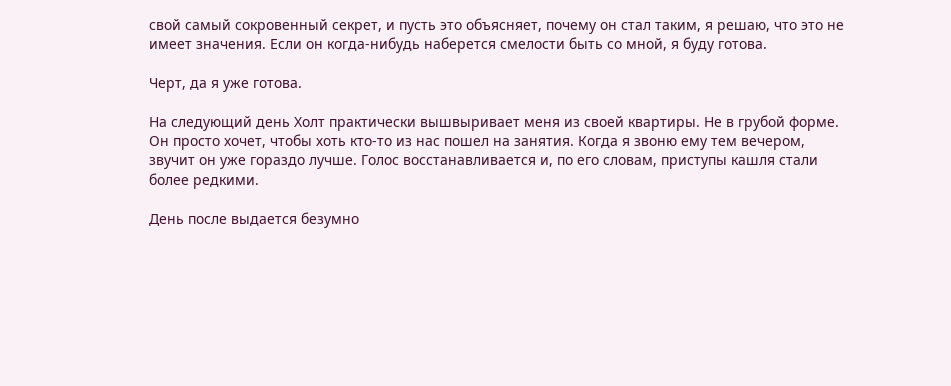свой самый сокровенный секрет, и пусть это объясняет, почему он стал таким, я решаю, что это не имеет значения. Если он когда-нибудь наберется смелости быть со мной, я буду готова.

Черт, да я уже готова.

На следующий день Холт практически вышвыривает меня из своей квартиры. Не в грубой форме. Он просто хочет, чтобы хоть кто-то из нас пошел на занятия. Когда я звоню ему тем вечером, звучит он уже гораздо лучше. Голос восстанавливается и, по его словам, приступы кашля стали более редкими.

День после выдается безумно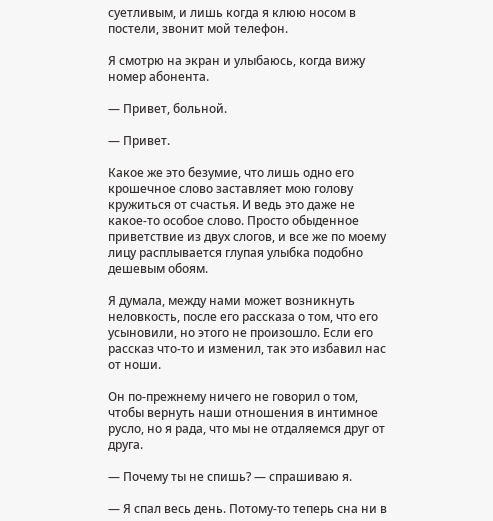суетливым, и лишь когда я клюю носом в постели, звонит мой телефон.

Я смотрю на экран и улыбаюсь, когда вижу номер абонента.

— Привет, больной.

— Привет.

Какое же это безумие, что лишь одно его крошечное слово заставляет мою голову кружиться от счастья. И ведь это даже не какое-то особое слово. Просто обыденное приветствие из двух слогов, и все же по моему лицу расплывается глупая улыбка подобно дешевым обоям.

Я думала, между нами может возникнуть неловкость, после его рассказа о том, что его усыновили, но этого не произошло. Если его рассказ что-то и изменил, так это избавил нас от ноши.

Он по-прежнему ничего не говорил о том, чтобы вернуть наши отношения в интимное русло, но я рада, что мы не отдаляемся друг от друга.

— Почему ты не спишь? — спрашиваю я.

— Я спал весь день. Потому-то теперь сна ни в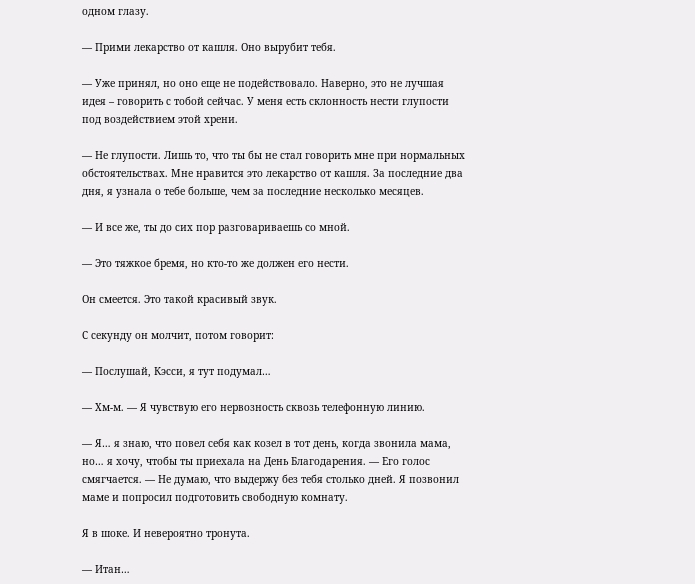одном глазу.

— Прими лекарство от кашля. Оно вырубит тебя.

— Уже принял, но оно еще не подействовало. Наверно, это не лучшая идея – говорить с тобой сейчас. У меня есть склонность нести глупости под воздействием этой хрени.

— Не глупости. Лишь то, что ты бы не стал говорить мне при нормальных обстоятельствах. Мне нравится это лекарство от кашля. За последние два дня, я узнала о тебе больше, чем за последние несколько месяцев.

— И все же, ты до сих пор разговариваешь со мной.

— Это тяжкое бремя, но кто-то же должен его нести.

Он смеется. Это такой красивый звук.

С секунду он молчит, потом говорит:

— Послушай, Кэсси, я тут подумал…

— Хм-м. — Я чувствую его нервозность сквозь телефонную линию.

— Я… я знаю, что повел себя как козел в тот день, когда звонила мама, но… я хочу, чтобы ты приехала на День Благодарения. — Его голос смягчается. — Не думаю, что выдержу без тебя столько дней. Я позвонил маме и попросил подготовить свободную комнату.

Я в шоке. И невероятно тронута.

— Итан…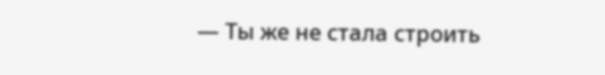— Ты же не стала строить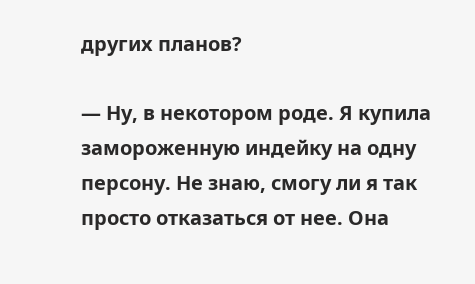других планов?

— Ну, в некотором роде. Я купила замороженную индейку на одну персону. Не знаю, смогу ли я так просто отказаться от нее. Она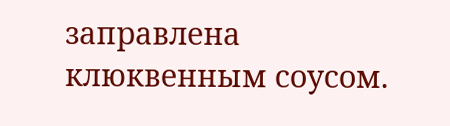заправлена клюквенным соусом.